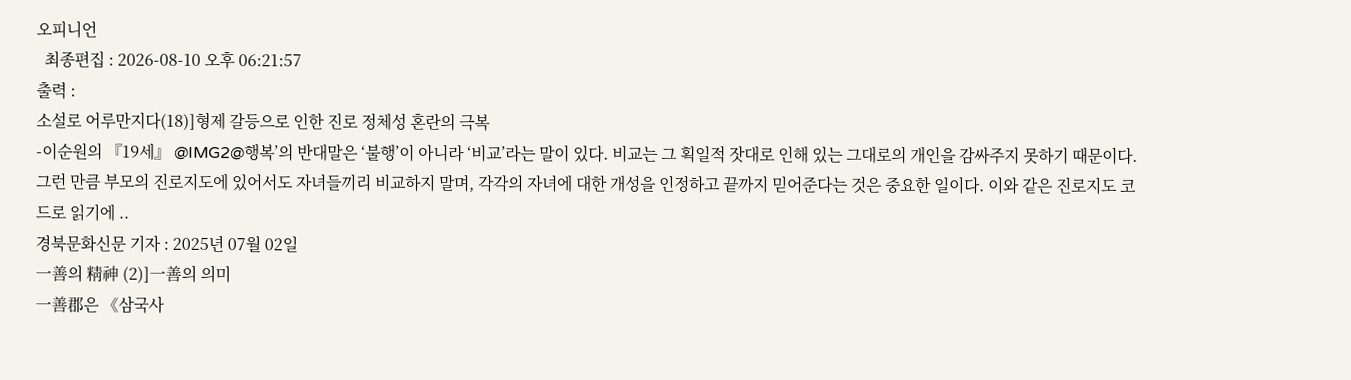오피니언
  최종편집 : 2026-08-10 오후 06:21:57
출력 :
소설로 어루만지다(18)]형제 갈등으로 인한 진로 정체성 혼란의 극복
-이순원의 『19세』 @IMG2@행복’의 반대말은 ‘불행’이 아니라 ‘비교’라는 말이 있다. 비교는 그 획일적 잣대로 인해 있는 그대로의 개인을 감싸주지 못하기 때문이다. 그런 만큼 부모의 진로지도에 있어서도 자녀들끼리 비교하지 말며, 각각의 자녀에 대한 개성을 인정하고 끝까지 믿어준다는 것은 중요한 일이다. 이와 같은 진로지도 코드로 읽기에 ..
경북문화신문 기자 : 2025년 07월 02일
一善의 精神 (2)]一善의 의미
一善郡은 《삼국사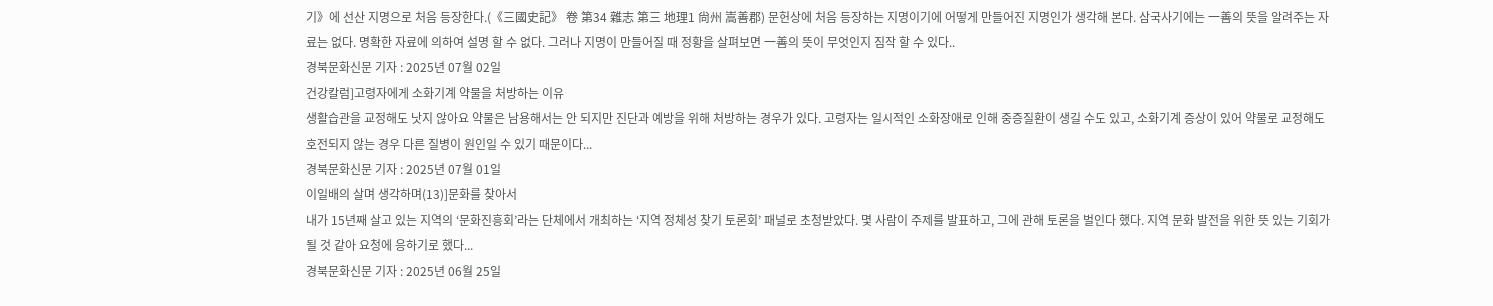기》에 선산 지명으로 처음 등장한다.(《三國史記》 卷 第34 雜志 第三 地理1 尙州 嵩善郡) 문헌상에 처음 등장하는 지명이기에 어떻게 만들어진 지명인가 생각해 본다. 삼국사기에는 一善의 뜻을 알려주는 자료는 없다. 명확한 자료에 의하여 설명 할 수 없다. 그러나 지명이 만들어질 때 정황을 살펴보면 一善의 뜻이 무엇인지 짐작 할 수 있다..
경북문화신문 기자 : 2025년 07월 02일
건강칼럼]고령자에게 소화기계 약물을 처방하는 이유
생활습관을 교정해도 낫지 않아요 약물은 남용해서는 안 되지만 진단과 예방을 위해 처방하는 경우가 있다. 고령자는 일시적인 소화장애로 인해 중증질환이 생길 수도 있고, 소화기계 증상이 있어 약물로 교정해도 호전되지 않는 경우 다른 질병이 원인일 수 있기 때문이다...
경북문화신문 기자 : 2025년 07월 01일
이일배의 살며 생각하며(13)]문화를 찾아서
내가 15년째 살고 있는 지역의 ‘문화진흥회’라는 단체에서 개최하는 ‘지역 정체성 찾기 토론회’ 패널로 초청받았다. 몇 사람이 주제를 발표하고, 그에 관해 토론을 벌인다 했다. 지역 문화 발전을 위한 뜻 있는 기회가 될 것 같아 요청에 응하기로 했다...
경북문화신문 기자 : 2025년 06월 25일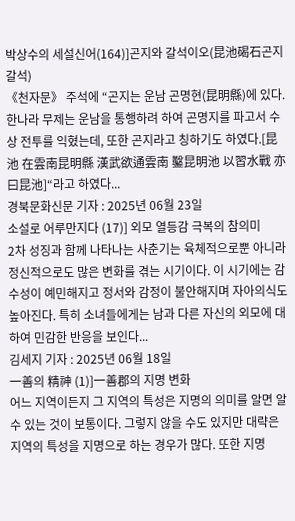박상수의 세설신어(164)]곤지와 갈석이오(昆池碣石곤지갈석)
《천자문》 주석에 “곤지는 운남 곤명현(昆明縣)에 있다. 한나라 무제는 운남을 통행하려 하여 곤명지를 파고서 수상 전투를 익혔는데, 또한 곤지라고 칭하기도 하였다.[昆池 在雲南昆明縣 漢武欲通雲南 鑿昆明池 以習水戰 亦曰昆池]“라고 하였다...
경북문화신문 기자 : 2025년 06월 23일
소설로 어루만지다 (17)] 외모 열등감 극복의 참의미
2차 성징과 함께 나타나는 사춘기는 육체적으로뿐 아니라 정신적으로도 많은 변화를 겪는 시기이다. 이 시기에는 감수성이 예민해지고 정서와 감정이 불안해지며 자아의식도 높아진다. 특히 소녀들에게는 남과 다른 자신의 외모에 대하여 민감한 반응을 보인다...
김세지 기자 : 2025년 06월 18일
一善의 精神 (1)]一善郡의 지명 변화
어느 지역이든지 그 지역의 특성은 지명의 의미를 알면 알 수 있는 것이 보통이다. 그렇지 않을 수도 있지만 대략은 지역의 특성을 지명으로 하는 경우가 많다. 또한 지명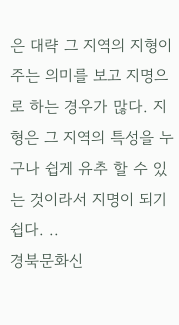은 대략 그 지역의 지형이 주는 의미를 보고 지명으로 하는 경우가 많다. 지형은 그 지역의 특성을 누구나 쉽게 유추 할 수 있는 것이라서 지명이 되기 쉽다. ..
경북문화신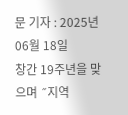문 기자 : 2025년 06월 18일
창간 19주년을 맞으며 ˝지역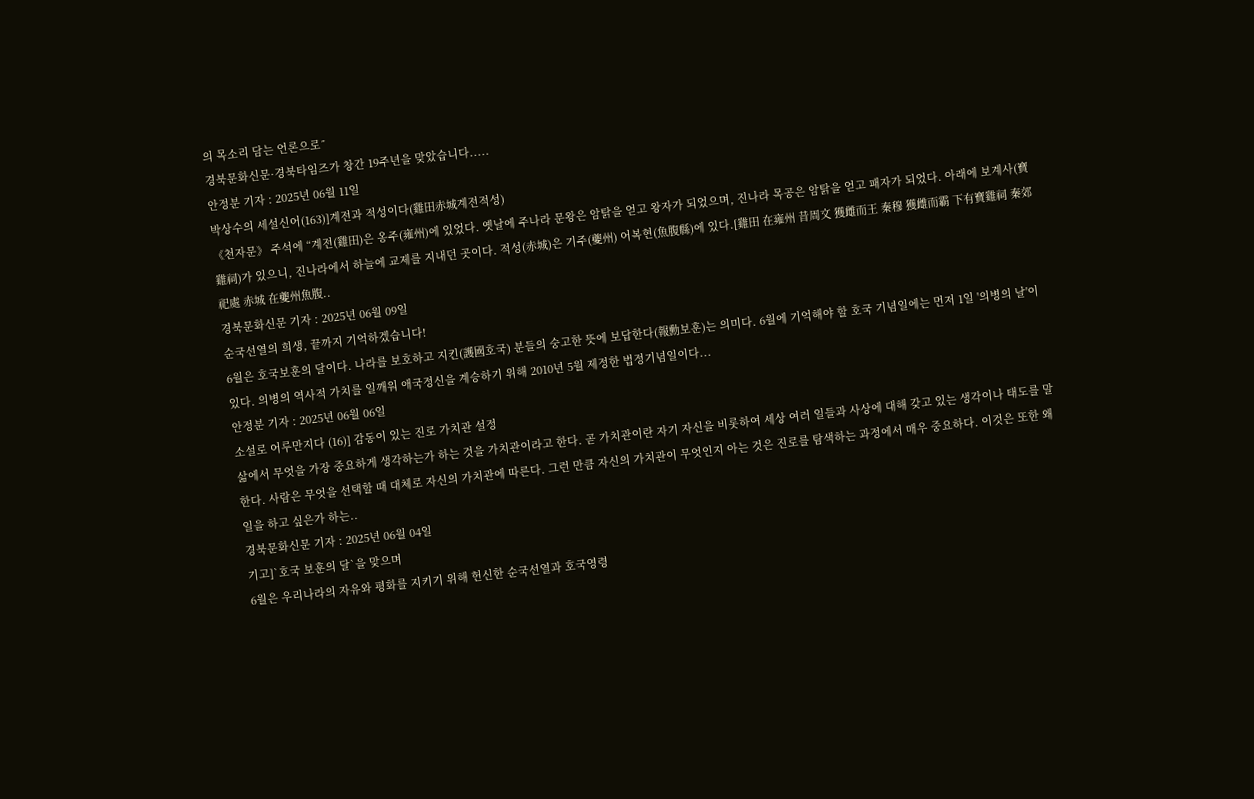의 목소리 담는 언론으로˝
경북문화신문·경북타임즈가 창간 19주년을 맞았습니다.....
안정분 기자 : 2025년 06월 11일
박상수의 세설신어(163)]계전과 적성이다(雞田赤城계전적성)
《천자문》 주석에 “계전(雞田)은 옹주(雍州)에 있었다. 옛날에 주나라 문왕은 암탉을 얻고 왕자가 되었으며, 진나라 목공은 암탉을 얻고 패자가 되었다. 아래에 보계사(寶雞祠)가 있으니, 진나라에서 하늘에 교제를 지내던 곳이다. 적성(赤城)은 기주(夔州) 어복현(魚腹縣)에 있다.[雞田 在雍州 昔周文 獲雌而王 秦穆 獲雌而霸 下有寶雞祠 秦郊祀處 赤城 在夔州魚腹..
경북문화신문 기자 : 2025년 06월 09일
순국선열의 희생, 끝까지 기억하겠습니다!
6월은 호국보훈의 달이다. 나라를 보호하고 지킨(護國호국) 분들의 숭고한 뜻에 보답한다(報勳보훈)는 의미다. 6월에 기억해야 할 호국 기념일에는 먼저 1일 '의병의 날'이 있다. 의병의 역사적 가치를 일깨워 애국정신을 계승하기 위해 2010년 5월 제정한 법정기념일이다...
안정분 기자 : 2025년 06월 06일
소설로 어루만지다 (16)] 감동이 있는 진로 가치관 설정
삶에서 무엇을 가장 중요하게 생각하는가 하는 것을 가치관이라고 한다. 곧 가치관이란 자기 자신을 비롯하여 세상 여러 일들과 사상에 대해 갖고 있는 생각이나 태도를 말한다. 사람은 무엇을 선택할 때 대체로 자신의 가치관에 따른다. 그런 만큼 자신의 가치관이 무엇인지 아는 것은 진로를 탐색하는 과정에서 매우 중요하다. 이것은 또한 왜 일을 하고 싶은가 하는..
경북문화신문 기자 : 2025년 06월 04일
기고]`호국 보훈의 달`을 맞으며
6월은 우리나라의 자유와 평화를 지키기 위해 헌신한 순국선열과 호국영령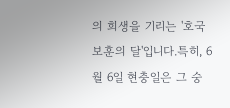의 희생을 기리는 '호국보훈의 달'입니다.특히, 6월 6일 현충일은 그 숭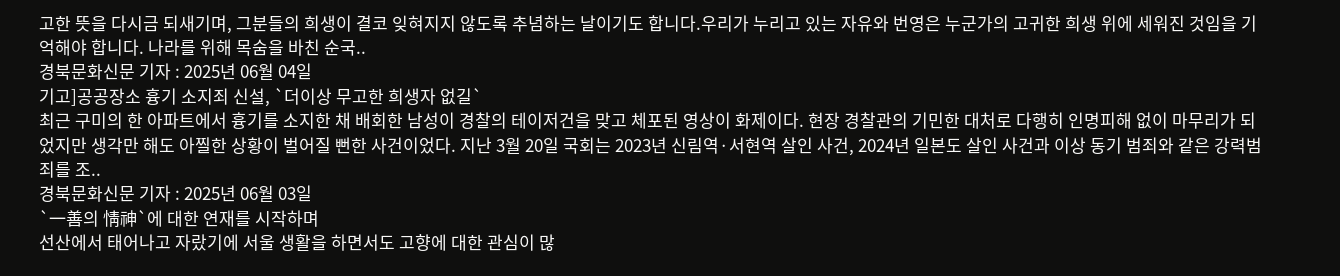고한 뜻을 다시금 되새기며, 그분들의 희생이 결코 잊혀지지 않도록 추념하는 날이기도 합니다.우리가 누리고 있는 자유와 번영은 누군가의 고귀한 희생 위에 세워진 것임을 기억해야 합니다. 나라를 위해 목숨을 바친 순국..
경북문화신문 기자 : 2025년 06월 04일
기고]공공장소 흉기 소지죄 신설, `더이상 무고한 희생자 없길`
최근 구미의 한 아파트에서 흉기를 소지한 채 배회한 남성이 경찰의 테이저건을 맞고 체포된 영상이 화제이다. 현장 경찰관의 기민한 대처로 다행히 인명피해 없이 마무리가 되었지만 생각만 해도 아찔한 상황이 벌어질 뻔한 사건이었다. 지난 3월 20일 국회는 2023년 신림역·서현역 살인 사건, 2024년 일본도 살인 사건과 이상 동기 범죄와 같은 강력범죄를 조..
경북문화신문 기자 : 2025년 06월 03일
`一善의 情神`에 대한 연재를 시작하며
선산에서 태어나고 자랐기에 서울 생활을 하면서도 고향에 대한 관심이 많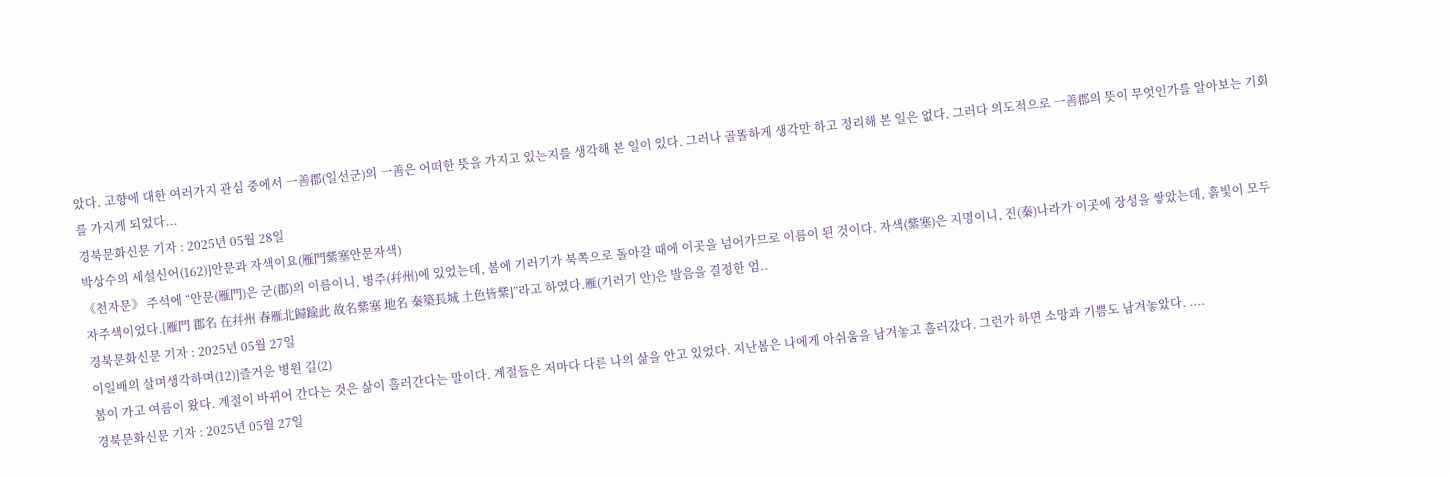았다. 고향에 대한 여러가지 관심 중에서 一善郡(일선군)의 一善은 어떠한 뜻을 가지고 있는지를 생각해 본 일이 있다. 그러나 골똘하게 생각만 하고 정리해 본 일은 없다. 그러다 의도적으로 一善郡의 뜻이 무엇인가를 알아보는 기회를 가지게 되었다...
경북문화신문 기자 : 2025년 05월 28일
박상수의 세설신어(162)]안문과 자색이요(雁門紫塞안문자색)
《천자문》 주석에 “안문(雁門)은 군(郡)의 이름이니, 병주(幷州)에 있었는데, 봄에 기러기가 북쪽으로 돌아갈 때에 이곳을 넘어가므로 이름이 된 것이다. 자색(紫塞)은 지명이니, 진(秦)나라가 이곳에 장성을 쌓았는데, 흙빛이 모두 자주색이었다.[雁門 郡名 在幷州 春雁北歸踰此 故名紫塞 地名 秦築長城 土色皆紫]”라고 하였다.雁(기러기 안)은 발음을 결정한 엄..
경북문화신문 기자 : 2025년 05월 27일
이일배의 살며생각하며(12)]즐거운 병원 길(2)
봄이 가고 여름이 왔다. 계절이 바뀌어 간다는 것은 삶이 흘러간다는 말이다. 계절들은 저마다 다른 나의 삶을 안고 있었다. 지난봄은 나에게 아쉬움을 남겨놓고 흘러갔다. 그런가 하면 소망과 기쁨도 남겨놓았다. ....
경북문화신문 기자 : 2025년 05월 27일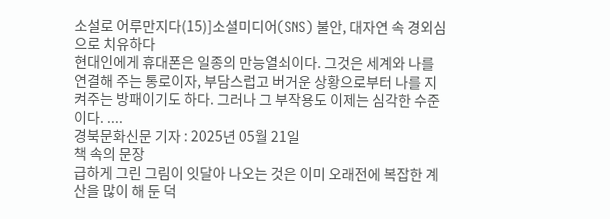소설로 어루만지다(15)]소셜미디어(SNS) 불안, 대자연 속 경외심으로 치유하다
현대인에게 휴대폰은 일종의 만능열쇠이다. 그것은 세계와 나를 연결해 주는 통로이자, 부담스럽고 버거운 상황으로부터 나를 지켜주는 방패이기도 하다. 그러나 그 부작용도 이제는 심각한 수준이다. ....
경북문화신문 기자 : 2025년 05월 21일
책 속의 문장
급하게 그린 그림이 잇달아 나오는 것은 이미 오래전에 복잡한 계산을 많이 해 둔 덕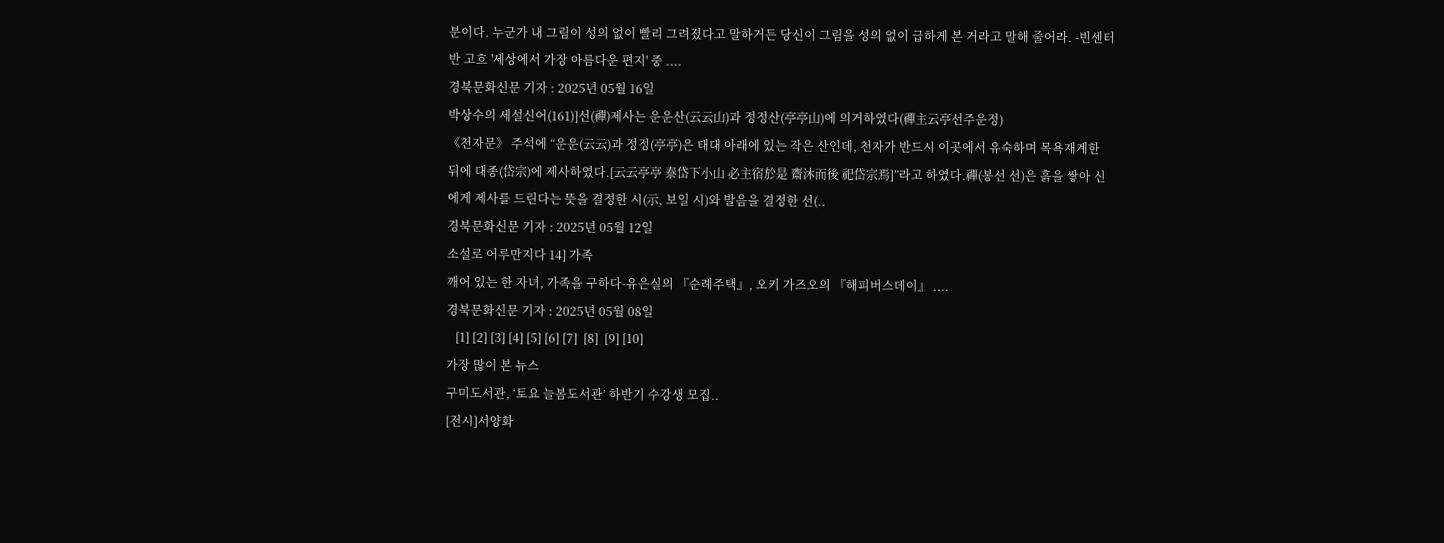분이다. 누군가 내 그림이 성의 없이 빨리 그려졌다고 말하거든 당신이 그림을 성의 없이 급하게 본 거라고 말해 줄어라. -빈센터 반 고흐 '세상에서 가장 아름다운 편지' 중 ....
경북문화신문 기자 : 2025년 05월 16일
박상수의 세설신어(161)]선(禪)제사는 운운산(云云山)과 정정산(亭亭山)에 의거하였다(禪主云亭선주운정)
《천자문》 주석에 “운운(云云)과 정정(亭亭)은 태대 아래에 있는 작은 산인데, 천자가 반드시 이곳에서 유숙하며 목욕재계한 뒤에 대종(岱宗)에 제사하였다.[云云亭亭 泰岱下小山 必主宿於是 齋沐而後 祀岱宗焉]”라고 하였다.禪(봉선 선)은 흙을 쌓아 신에게 제사를 드린다는 뜻을 결정한 시(示, 보일 시)와 발음을 결정한 선(..
경북문화신문 기자 : 2025년 05월 12일
소설로 어루만지다 14] 가족
깨어 있는 한 자녀, 가족을 구하다-유은실의 『순례주택』, 오키 가즈오의 『해피버스데이』 ....
경북문화신문 기자 : 2025년 05월 08일
   [1] [2] [3] [4] [5] [6] [7]  [8]  [9] [10]
가장 많이 본 뉴스
구미도서관, ‘토요 늘봄도서관’ 하반기 수강생 모집..
[전시]서양화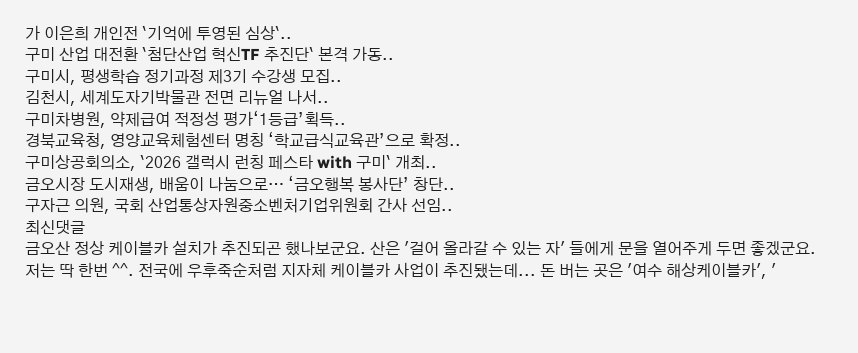가 이은희 개인전 `기억에 투영된 심상`..
구미 산업 대전환 `첨단산업 혁신TF 추진단` 본격 가동..
구미시, 평생학습 정기과정 제3기 수강생 모집..
김천시, 세계도자기박물관 전면 리뉴얼 나서..
구미차병원, 약제급여 적정성 평가‘1등급’획득..
경북교육청, 영양교육체험센터 명칭 ‘학교급식교육관’으로 확정..
구미상공회의소, `2026 갤럭시 런칭 페스타 with 구미` 개최..
금오시장 도시재생, 배움이 나눔으로… ‘금오행복 봉사단’ 창단..
구자근 의원, 국회 산업통상자원중소벤처기업위원회 간사 선임..
최신댓글
금오산 정상 케이블카 설치가 추진되곤 했나보군요. 산은 '걸어 올라갈 수 있는 자' 들에게 문을 열어주게 두면 좋겠군요. 저는 딱 한번 ^^. 전국에 우후죽순처럼 지자체 케이블카 사업이 추진됐는데... 돈 버는 곳은 '여수 해상케이블카', '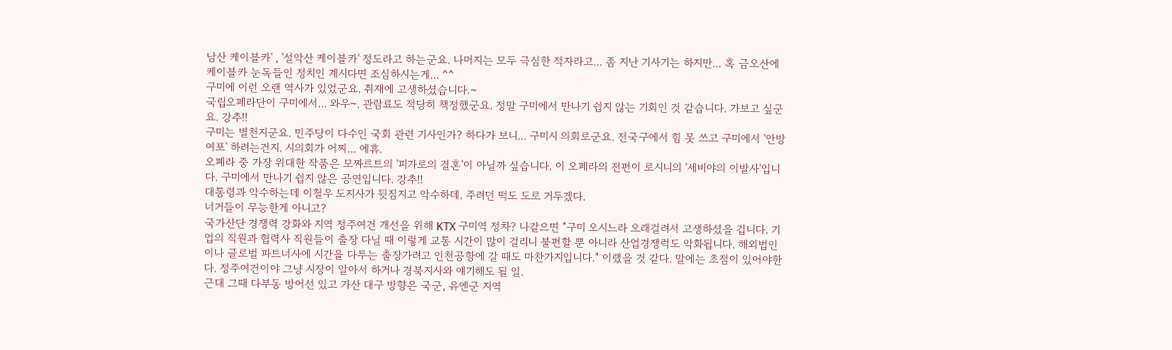남산 케이블카' , '설악산 케이블카' 정도라고 하는군요. 나머지는 모두 극심한 적자라고... 좀 지난 기사기는 하지만... 혹 금오산에 케이블카 눈독들인 정치인 계시다면 조심하시는게... ^^
구미에 이런 오랜 역사가 있었군요. 취재에 고생하셨습니다.~
국립오페라단이 구미에서... 와우~. 관람료도 적당히 책정했군요. 정말 구미에서 만나기 쉽지 않는 기회인 것 같습니다. 가보고 싶군요. 강추!!
구미는 별천지군요. 민주당이 다수인 국회 관련 기사인가? 하다가 보니... 구미시 의회로군요. 전국구에서 힘 못 쓰고 구미에서 '안방 여포' 하려는건지. 시의회가 어찌... 에휴.
오폐라 중 가장 위대한 작품은 모짜르트의 '피가로의 결혼'이 아닐까 싶습니다. 이 오페라의 전편이 로시니의 '세비야의 이발사'입니다. 구미에서 만나기 쉽지 않은 공연입니다. 강추!!
대통령과 악수하는데 이철우 도지사가 뒷짐지고 악수하데. 주려던 떡도 도로 거두겠다.
너거들이 무능한게 아니고?
국가산단 경쟁력 강화와 지역 정주여건 개선을 위해 KTX 구미역 정차? 나같으면 "구미 오시느라 오래걸려서 고생하셨을 겁니다. 기업의 직원과 협력사 직원들이 출장 다닐 때 이렇게 교통 시간이 많이 걸리니 불편할 뿐 아니라 산업경쟁럭도 악화됩니다. 해외법인이나 글로벌 파트너사에 시간을 다투는 출장가려고 인천공항에 갈 때도 마찬가지입니다." 이랬을 것 같다. 말에는 초점이 있어야한다. 정주여건이야 그냥 시장이 알아서 하거나 경북지사와 얘기해도 될 일.
근대 그때 다부동 방어선 있고 가산 대구 방향은 국군, 유엔군 지역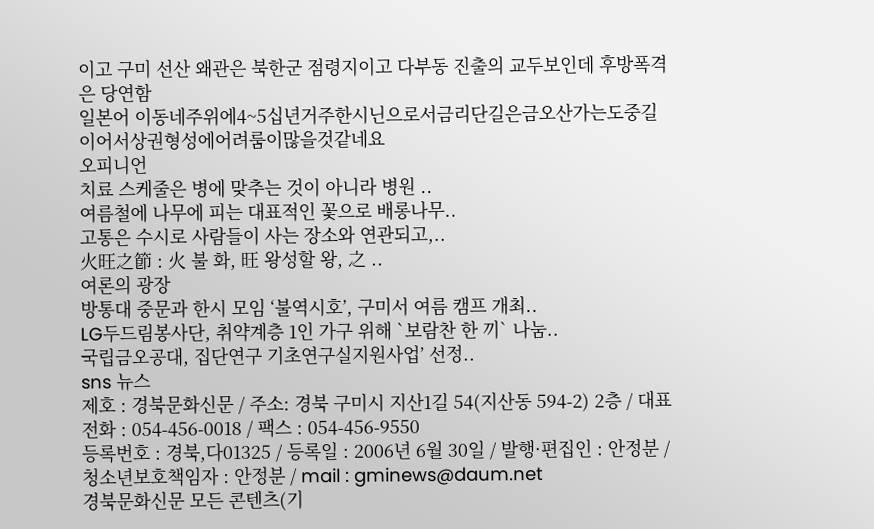이고 구미 선산 왜관은 북한군 점령지이고 다부동 진출의 교두보인데 후방폭격은 당연함
일본어 이동네주위에4~5십년거주한시닌으로서금리단길은금오산가는도중길이어서상권형성에어려룸이많을것같네요
오피니언
치료 스케줄은 병에 맞추는 것이 아니라 병원 ..
여름철에 나무에 피는 대표적인 꽃으로 배롱나무..
고통은 수시로 사람들이 사는 장소와 연관되고,..
火旺之節 : 火 불 화, 旺 왕성할 왕, 之 ..
여론의 광장
방통대 중문과 한시 모임 ‘불역시호’, 구미서 여름 캠프 개최..
LG두드림봉사단, 취약계층 1인 가구 위해 `보람찬 한 끼` 나눔..
국립금오공대, 집단연구 기초연구실지원사업’ 선정..
sns 뉴스
제호 : 경북문화신문 / 주소: 경북 구미시 지산1길 54(지산동 594-2) 2층 / 대표전화 : 054-456-0018 / 팩스 : 054-456-9550
등록번호 : 경북,다01325 / 등록일 : 2006년 6월 30일 / 발행·편집인 : 안정분 / 청소년보호책임자 : 안정분 / mail : gminews@daum.net
경북문화신문 모든 콘텐츠(기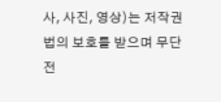사, 사진, 영상)는 저작권법의 보호를 받으며 무단 전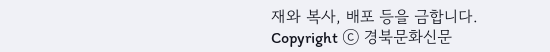재와 복사, 배포 등을 금합니다.
Copyright ⓒ 경북문화신문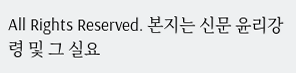All Rights Reserved. 본지는 신문 윤리강령 및 그 실요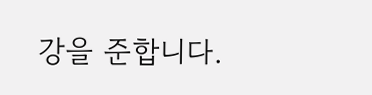강을 준합니다.